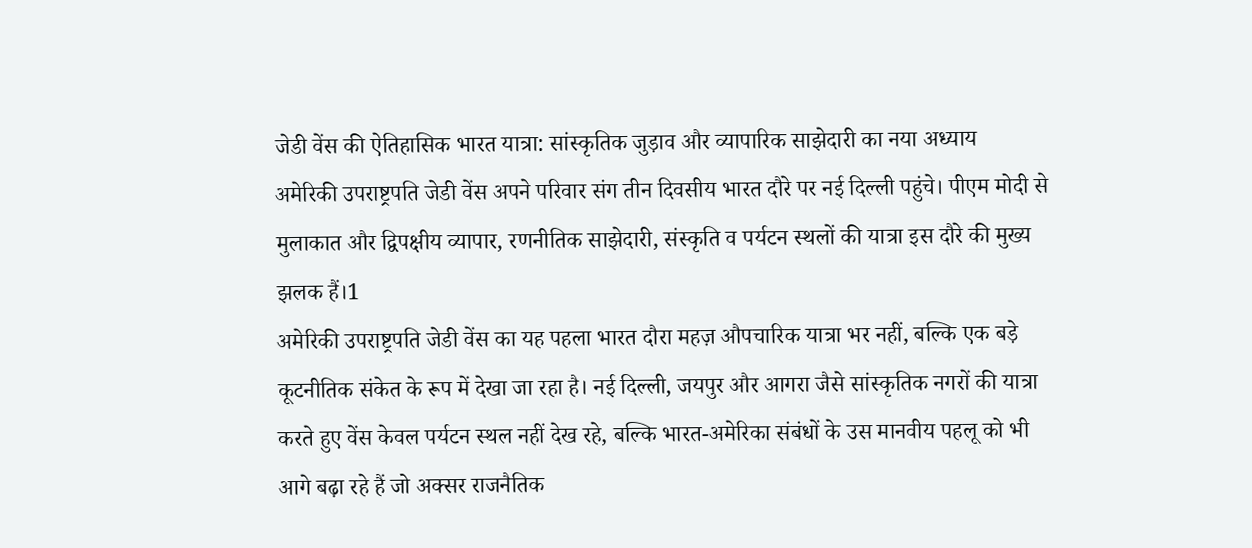जेडी वेंस की ऐतिहासिक भारत यात्रा: सांस्कृतिक जुड़ाव और व्यापारिक साझेदारी का नया अध्याय
अमेरिकी उपराष्ट्रपति जेडी वेंस अपने परिवार संग तीन दिवसीय भारत दौरे पर नई दिल्ली पहुंचे। पीएम मोदी से मुलाकात और द्विपक्षीय व्यापार, रणनीतिक साझेदारी, संस्कृति व पर्यटन स्थलों की यात्रा इस दौरे की मुख्य झलक हैं।1
अमेरिकी उपराष्ट्रपति जेडी वेंस का यह पहला भारत दौरा महज़ औपचारिक यात्रा भर नहीं, बल्कि एक बड़े कूटनीतिक संकेत के रूप में देखा जा रहा है। नई दिल्ली, जयपुर और आगरा जैसे सांस्कृतिक नगरों की यात्रा करते हुए वेंस केवल पर्यटन स्थल नहीं देख रहे, बल्कि भारत-अमेरिका संबंधों के उस मानवीय पहलू को भी आगे बढ़ा रहे हैं जो अक्सर राजनैतिक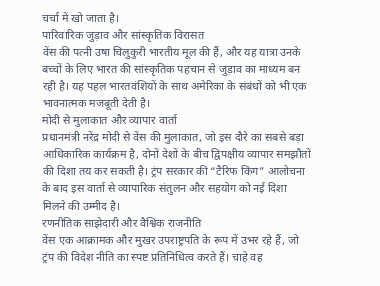चर्चा में खो जाता है।
पारिवारिक जुड़ाव और सांस्कृतिक विरासत
वेंस की पत्नी उषा चिलुकुरी भारतीय मूल की हैं, और यह यात्रा उनके बच्चों के लिए भारत की सांस्कृतिक पहचान से जुड़ाव का माध्यम बन रही है। यह पहल भारतवंशियों के साथ अमेरिका के संबंधों को भी एक भावनात्मक मजबूती देती है।
मोदी से मुलाकात और व्यापार वार्ता
प्रधानमंत्री नरेंद्र मोदी से वेंस की मुलाकात, जो इस दौरे का सबसे बड़ा आधिकारिक कार्यक्रम है, दोनों देशों के बीच द्विपक्षीय व्यापार समझौतों की दिशा तय कर सकती है। ट्रंप सरकार की “टैरिफ किंग” आलोचना के बाद इस वार्ता से व्यापारिक संतुलन और सहयोग को नई दिशा मिलने की उम्मीद है।
रणनीतिक साझेदारी और वैश्विक राजनीति
वेंस एक आक्रामक और मुखर उपराष्ट्रपति के रूप में उभर रहे हैं, जो ट्रंप की विदेश नीति का स्पष्ट प्रतिनिधित्व करते हैं। चाहे वह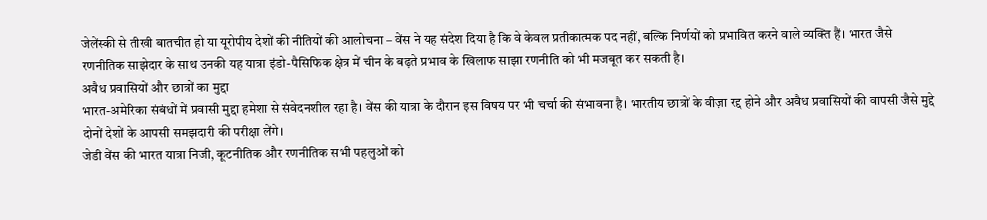जेलेंस्की से तीखी बातचीत हो या यूरोपीय देशों की नीतियों की आलोचना – वेंस ने यह संदेश दिया है कि वे केवल प्रतीकात्मक पद नहीं, बल्कि निर्णयों को प्रभावित करने वाले व्यक्ति हैं। भारत जैसे रणनीतिक साझेदार के साथ उनकी यह यात्रा इंडो-पैसिफिक क्षेत्र में चीन के बढ़ते प्रभाव के खिलाफ साझा रणनीति को भी मजबूत कर सकती है।
अवैध प्रवासियों और छात्रों का मुद्दा
भारत-अमेरिका संबंधों में प्रवासी मुद्दा हमेशा से संवेदनशील रहा है। वेंस की यात्रा के दौरान इस विषय पर भी चर्चा की संभावना है। भारतीय छात्रों के वीज़ा रद्द होने और अवैध प्रवासियों की वापसी जैसे मुद्दे दोनों देशों के आपसी समझदारी की परीक्षा लेंगे।
जेडी वेंस की भारत यात्रा निजी, कूटनीतिक और रणनीतिक सभी पहलुओं को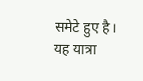समेटे हुए है। यह यात्रा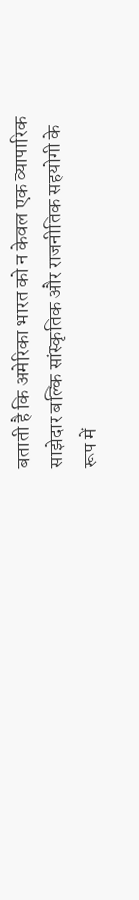बताती है कि अमेरिका भारत को न केवल एक व्यापारिक साझेदार बल्कि सांस्कृतिक और राजनीतिक सहयोगी के रूप में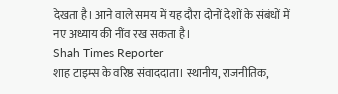देखता है। आने वाले समय में यह दौरा दोनों देशों के संबंधों में नए अध्याय की नींव रख सकता है।
Shah Times Reporter
शाह टाइम्स के वरिष्ठ संवाददाता। स्थानीय, राजनीतिक,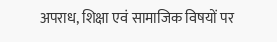अपराध, शिक्षा एवं सामाजिक विषयों पर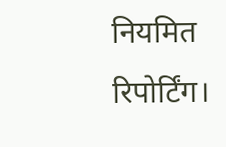नियमित रिपोर्टिंग।